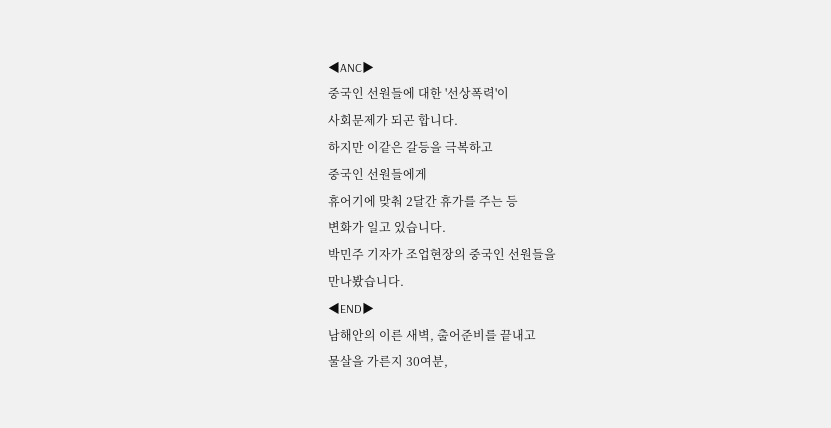◀ANC▶
중국인 선원들에 대한 '선상폭력'이
사회문제가 되곤 합니다.
하지만 이같은 갈등을 극복하고
중국인 선원들에게
휴어기에 맞춰 2달간 휴가를 주는 등
변화가 일고 있습니다.
박민주 기자가 조업현장의 중국인 선원들을
만나봤습니다.
◀END▶
남해안의 이른 새벽, 출어준비를 끝내고
물살을 가른지 30여분,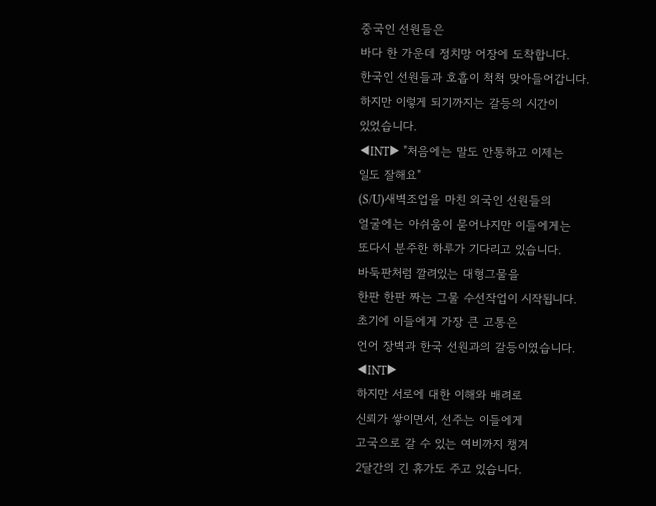중국인 선원들은
바다 한 가운데 정치망 어장에 도착합니다.
한국인 선원들과 호흡이 척척 맞아들어갑니다.
하지만 이렇게 되기까지는 갈등의 시간이
있었습니다.
◀INT▶ "처음에는 말도 안통하고 이제는
일도 잘해요"
(S/U)새벽조업을 마친 외국인 선원들의
얼굴에는 아쉬움이 묻어나지만 이들에게는
또다시 분주한 하루가 기다리고 있습니다.
바둑판처럼 깔려있는 대형그물을
한판 한판 짜는 그물 수선작업이 시작됩니다.
초기에 이들에게 가장 큰 고통은
언어 장벽과 한국 선원과의 갈등이였습니다.
◀INT▶
하지만 서로에 대한 이해와 배려로
신뢰가 쌓이면서, 선주는 이들에게
고국으로 갈 수 있는 여비까지 챙겨
2달간의 긴 휴가도 주고 있습니다.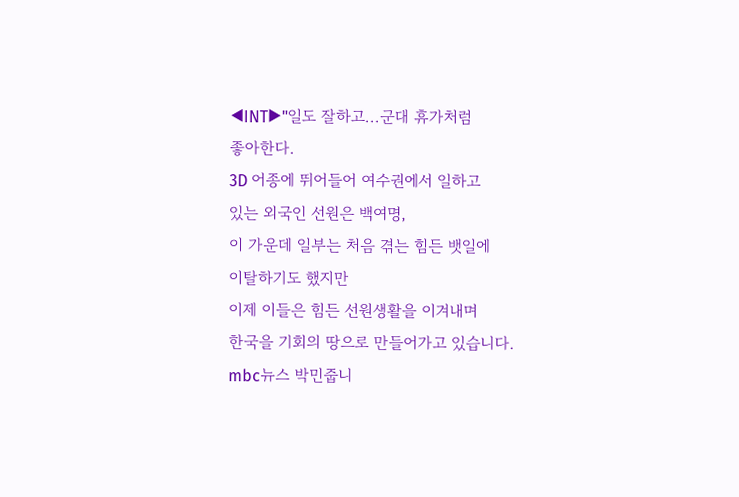◀INT▶"일도 잘하고...군대 휴가처럼
좋아한다.
3D 어종에 뛰어들어 여수권에서 일하고
있는 외국인 선원은 백여명,
이 가운데 일부는 처음 겪는 힘든 뱃일에
이탈하기도 했지만
이제 이들은 힘든 선원생활을 이겨내며
한국을 기회의 땅으로 만들어가고 있습니다.
mbc뉴스 박민줍니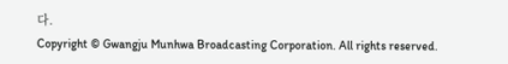다.
Copyright © Gwangju Munhwa Broadcasting Corporation. All rights reserved.